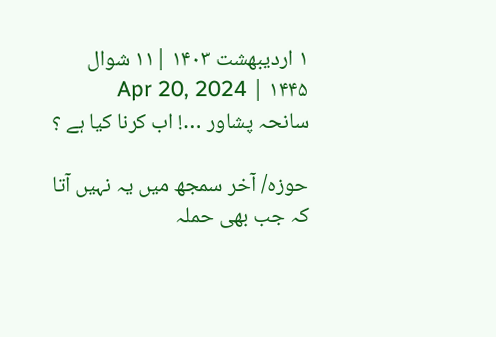۱ اردیبهشت ۱۴۰۳ |۱۱ شوال ۱۴۴۵ | Apr 20, 2024
سانحہ پشاور …! اب کرنا کیا ہے ؟

حوزہ/ آخر سمجھ میں یہ نہیں آتا کہ جب بھی حملہ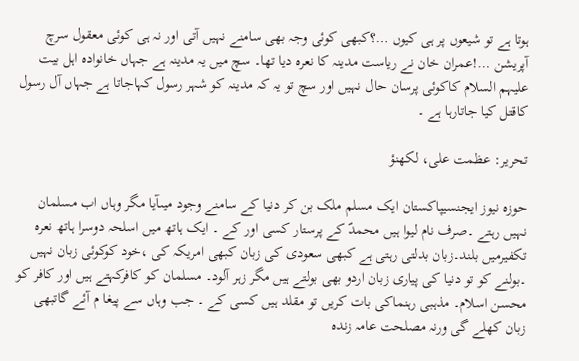ہوتا ہے تو شیعوں پر ہی کیوں …؟کبھی کوئی وجہ بھی سامنے نہیں آتی اور نہ ہی کوئی معقول سرچ آپریشن …!عمران خان نے ریاست مدینہ کا نعرہ دیا تھا۔ سچ میں یہ مدینہ ہے جہاں خانوادہ اہل بیت علیہم السلام کاکوئی پرسان حال نہیں اور سچ تو یہ کہ مدینہ کو شہر رسول کہاجاتا ہے جہاں آل رسول کاقتل کیا جاتارہا ہے ۔

تحریر: عظمت علی، لکھنؤ

حوزہ نیوز ایجنسیپاکستان ایک مسلم ملک بن کر دنیا کے سامنے وجود میںآیا مگر وہاں اب مسلمان نہیں رہتے ۔صرف نام لیوا ہیں محمدؐ کے پرستار کسی اور کے ۔ ایک ہاتھ میں اسلحہ دوسرا ہاتھ نعرہ تکفیرمیں بلند۔زبان بدلتی رہتی ہے کبھی سعودی کی زبان کبھی امریکہ کی ،خود کوکوئی زبان نہیں ۔بولنے کو تو دنیا کی پیاری زبان اردو بھی بولتے ہیں مگر زہر آلود۔ مسلمان کو کافرکہتے ہیں اور کافر کو محسن اسلام۔ مذہبی رہنماکی بات کریں تو مقلد ہیں کسی کے ۔ جب وہاں سے پیغا م آئے گاتبھی زبان کھلے گی ورنہ مصلحت عامہ زندہ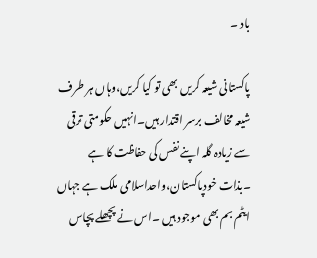باد ۔

پاکستانی شیعہ کریں بھی تو کیا کریں،وہاں ہر طرف شیعہ مخالف برسر اقتدار ہیں۔انہیں حکومتی ترقی سے زیادہ گلہ اپنے نفس کی حفاظت کا ہے ۔بذات خودپاکستان،واحداسلامی ملک ہے جہاں ایٹم بم بھی موجود ہیں ۔اس نے پچھلے پچاس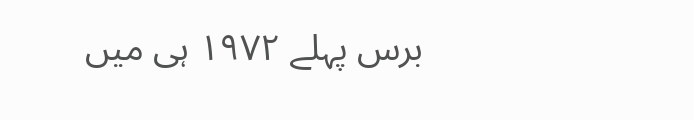برس پہلے ۱۹۷۲ ہی میں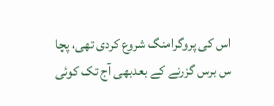اس کی پروگرامنگ شروع کردی تھی، پچا س برس گزرنے کے بعدبھی آج تک کوئی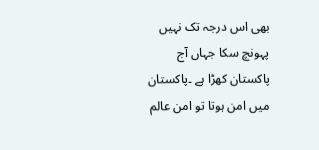بھی اس درجہ تک نہیں پہونچ سکا جہاں آج پاکستان کھڑا ہے ۔پاکستان میں امن ہوتا تو امن عالم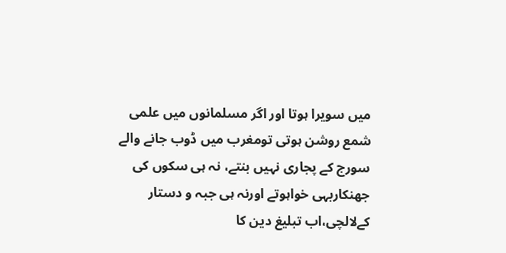میں سویرا ہوتا اور اگر مسلمانوں میں علمی شمع روشن ہوتی تومغرب میں ڈوب جانے والے سورج کے پجاری نہیں بنتے، نہ ہی سکوں کی جھنکاربہی خواہوتے اورنہ ہی جبہ و دستار کےلالچی،اب تبلیغ دین کا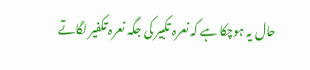حال یہ ہوچکا ہے کہ نعرہ تکبیر کی جگہ نعرہ تکفیر لگاتے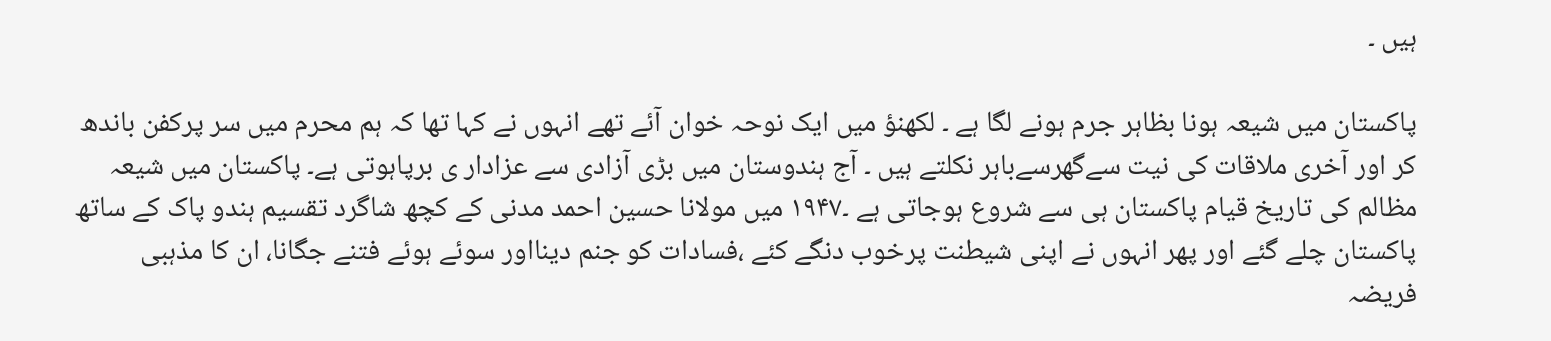ہیں ۔

پاکستان میں شیعہ ہونا بظاہر جرم ہونے لگا ہے ۔ لکھنؤ میں ایک نوحہ خوان آئے تھے انہوں نے کہا تھا کہ ہم محرم میں سر پرکفن باندھ کر اور آخری ملاقات کی نیت سےگھرسےباہر نکلتے ہیں ۔ آج ہندوستان میں بڑی آزادی سے عزادار ی برپاہوتی ہے۔ پاکستان میں شیعہ مظالم کی تاریخ قیام پاکستان ہی سے شروع ہوجاتی ہے ۔۱۹۴۷ میں مولانا حسین احمد مدنی کے کچھ شاگرد تقسیم ہندو پاک کے ساتھ پاکستان چلے گئے اور پھر انہوں نے اپنی شیطنت پرخوب دنگے کئے ،فسادات کو جنم دینااور سوئے ہوئے فتنے جگانا، ان کا مذہبی فریضہ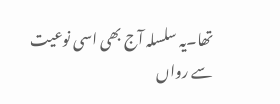تھا۔یہ سلسلہ آج بھی اسی نوعیت سے رواں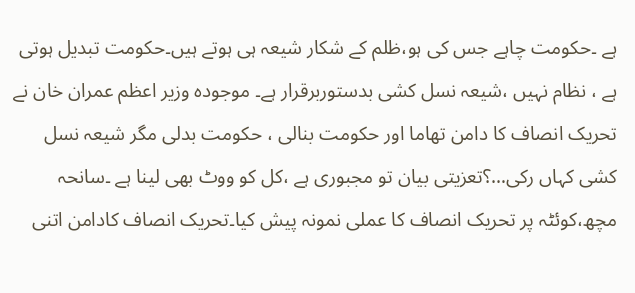ہے ۔حکومت چاہے جس کی ہو،ظلم کے شکار شیعہ ہی ہوتے ہیں۔حکومت تبدیل ہوتی ہے ، نظام نہیں ،شیعہ نسل کشی بدستوربرقرار ہے۔ موجودہ وزیر اعظم عمران خان نے تحریک انصاف کا دامن تھاما اور حکومت بنالی ، حکومت بدلی مگر شیعہ نسل کشی کہاں رکی…؟تعزیتی بیان تو مجبوری ہے ،کل کو ووٹ بھی لینا ہے ۔سانحہ مچھ،کوئٹہ پر تحریک انصاف کا عملی نمونہ پیش کیا۔تحریک انصاف کادامن اتنی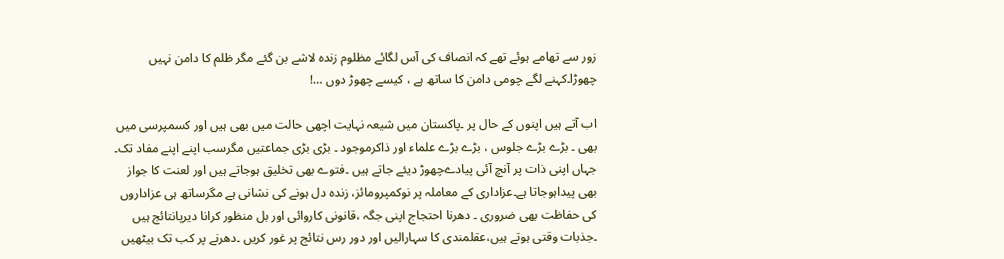زور سے تھامے ہوئے تھے کہ انصاف کی آس لگائے مظلوم زندہ لاشے بن گئے مگر ظلم کا دامن نہیں چھوڑا۔کہنے لگے چومی دامن کا ساتھ ہے ، کیسے چھوڑ دوں …!

اب آتے ہیں اپنوں کے حال پر ۔پاکستان میں شیعہ نہایت اچھی حالت میں بھی ہیں اور کسمپرسی میں بھی ۔ بڑے بڑے جلوس ، بڑے بڑے علماء اور ذاکرموجود ۔ بڑی بڑی جماعتیں مگرسب اپنے اپنے مفاد تک۔ جہاں اپنی ذات پر آنچ آئی پیادےچھوڑ دیئے جاتے ہیں ۔فتوے بھی تخلیق ہوجاتے ہیں اور لعنت کا جواز بھی پیداہوجاتا ہے۔عزاداری کے معاملہ پر نوکمپرومائز، زندہ دل ہونے کی نشانی ہے مگرساتھ ہی عزاداروں کی حفاظت بھی ضروری ۔ دھرنا احتجاج اپنی جگہ ،قانونی کاروائی اور بل منظور کرانا دیرپانتائج ہیں ۔جذبات وقتی ہوتے ہیں،عقلمندی کا سہارالیں اور دور رس نتائج پر غور کریں ۔دھرنے پر کب تک بیٹھیں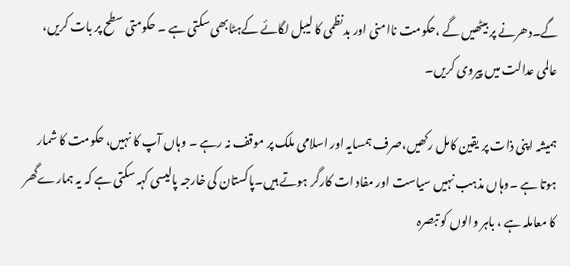گے۔دھرنے پر بیٹھیں گے ،حکومت ناامنی اور بدنظمی کا لیبل لگائے کےہٹابھی سکتی ہے ۔ حکومتی سطح پر بات کریں، عالمی عدالت میں پیروی کریں۔

ہمیشہ اپنی ذات پر یقین کامل رکھیں،صرف ہمسایہ اور اسلامی ملک پر موقف نہ رہے ۔ وہاں آپ کا نہیں، حکومت کا شمار ہوتا ہے ۔وہاں مذہب نہیں سیاست اور مفاد ات کارگر ہوتے ہیں۔پاکستان کی خارجہ پالیسی کہہ سکتی ہے کہ یہ ہمارےگھر کا معاملہ ہے ، باہر والوں کو تبصرہ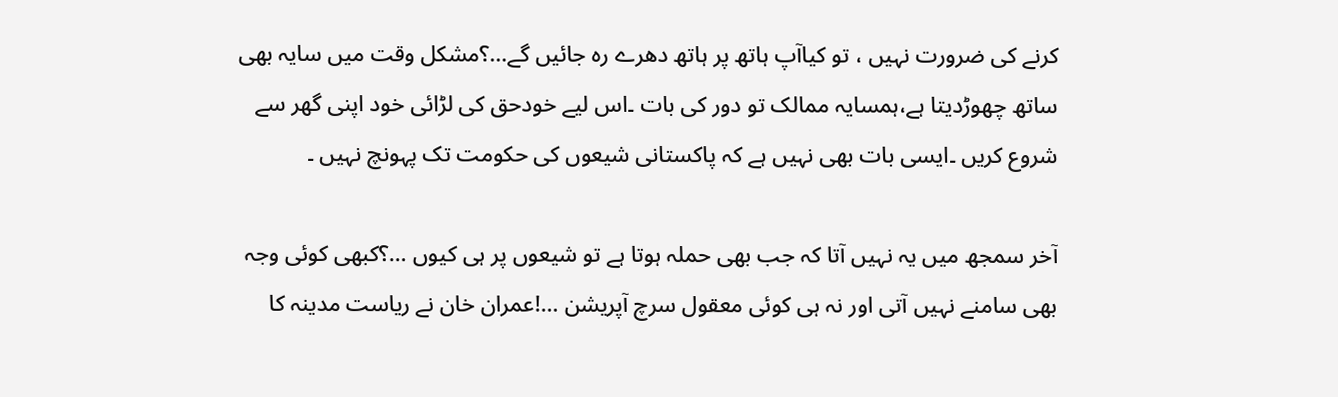کرنے کی ضرورت نہیں ، تو کیاآپ ہاتھ پر ہاتھ دھرے رہ جائیں گے…؟مشکل وقت میں سایہ بھی ساتھ چھوڑدیتا ہے،ہمسایہ ممالک تو دور کی بات ۔اس لیے خودحق کی لڑائی خود اپنی گھر سے شروع کریں ۔ایسی بات بھی نہیں ہے کہ پاکستانی شیعوں کی حکومت تک پہونچ نہیں ۔

آخر سمجھ میں یہ نہیں آتا کہ جب بھی حملہ ہوتا ہے تو شیعوں پر ہی کیوں …؟کبھی کوئی وجہ بھی سامنے نہیں آتی اور نہ ہی کوئی معقول سرچ آپریشن …!عمران خان نے ریاست مدینہ کا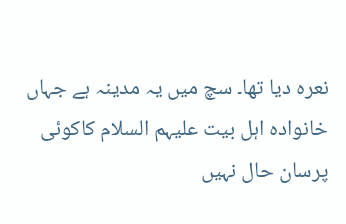نعرہ دیا تھا۔ سچ میں یہ مدینہ ہے جہاں خانوادہ اہل بیت علیہم السلام کاکوئی پرسان حال نہیں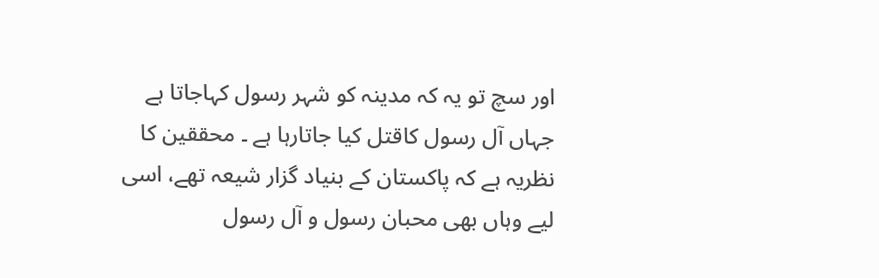اور سچ تو یہ کہ مدینہ کو شہر رسول کہاجاتا ہے جہاں آل رسول کاقتل کیا جاتارہا ہے ۔ محققین کا نظریہ ہے کہ پاکستان کے بنیاد گزار شیعہ تھے، اسی لیے وہاں بھی محبان رسول و آل رسول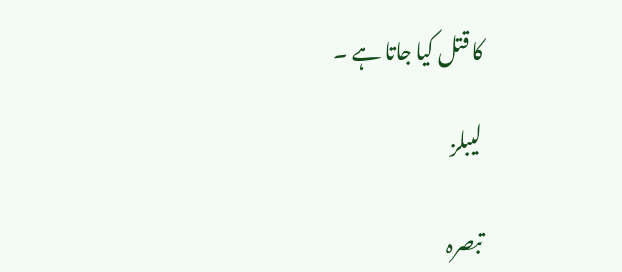کا قتل کیا جاتا ہے ۔

لیبلز

تبصرہ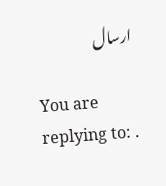ارسال

You are replying to: .